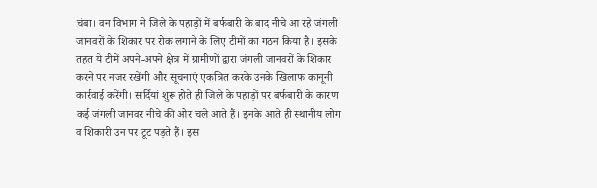चंबा। वन विभाग ने जिले के पहाड़ों में बर्फबारी के बाद नीचे आ रहे जंगली जानवरों के शिकार पर रोक लगाने के लिए टीमों का गठन किया है। इसके तहत ये टीमें अपने-अपने क्षेत्र में ग्रामीणों द्वारा जंगली जानवरों के शिकार करने पर नजर रखेंगी और सूचनाएं एकत्रित करके उनके खिलाफ कानूनी कार्रवाई करेंगी। सर्दियां शुरू होते ही जिले के पहाड़ों पर बर्फबारी के कारण कई जंगली जानवर नीचे की ओर चले आते हैं। इनके आते ही स्थानीय लोग व शिकारी उन पर टूट पड़ते हैं। इस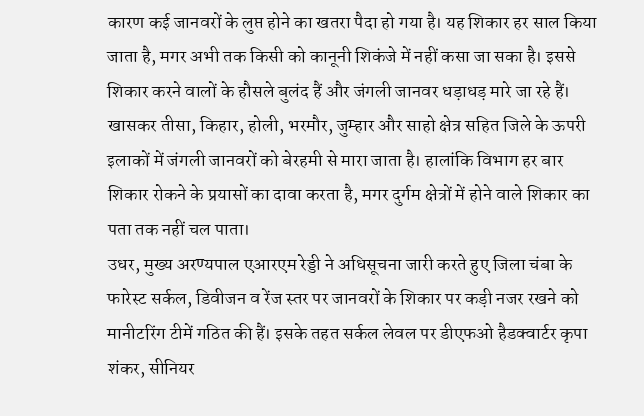कारण कई जानवरों के लुप्त होने का खतरा पैदा हो गया है। यह शिकार हर साल किया जाता है, मगर अभी तक किसी को कानूनी शिकंजे में नहीं कसा जा सका है। इससे शिकार करने वालों के हौसले बुलंद हैं और जंगली जानवर धड़ाधड़ मारे जा रहे हैं। खासकर तीसा, किहार, होली, भरमौर, जुम्हार और साहो क्षेत्र सहित जिले के ऊपरी इलाकों में जंगली जानवरों को बेरहमी से मारा जाता है। हालांकि विभाग हर बार शिकार रोकने के प्रयासों का दावा करता है, मगर दुर्गम क्षेत्रों में होने वाले शिकार का पता तक नहीं चल पाता।
उधर, मुख्य अरण्यपाल एआरएम रेड्डी ने अधिसूचना जारी करते हुए जिला चंबा के फारेस्ट सर्कल, डिवीजन व रेंज स्तर पर जानवरों के शिकार पर कड़ी नजर रखने को मानीटरिंग टीमें गठित की हैं। इसके तहत सर्कल लेवल पर डीएफओ हैडक्वार्टर कृपा शंकर, सीनियर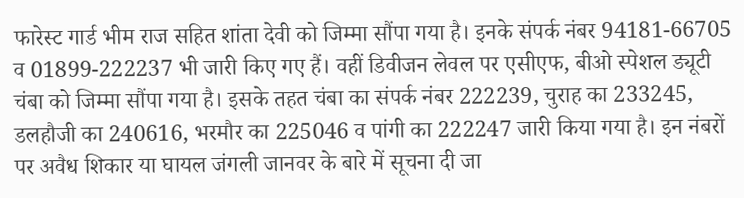फारेस्ट गार्ड भीम राज सहित शांता देवी को जिम्मा सौंपा गया है। इनके संपर्क नंबर 94181-66705 व 01899-222237 भी जारी किए गए हैं। वहीं डिवीजन लेवल पर एसीएफ, बीओ स्पेशल ड्यूटी चंबा को जिम्मा सौंपा गया है। इसके तहत चंबा का संपर्क नंबर 222239, चुराह का 233245, डलहौजी का 240616, भरमौर का 225046 व पांगी का 222247 जारी किया गया है। इन नंबरों पर अवैध शिकार या घायल जंगली जानवर के बारे में सूचना दी जा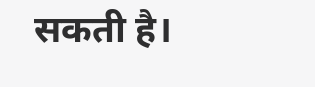सकती है।